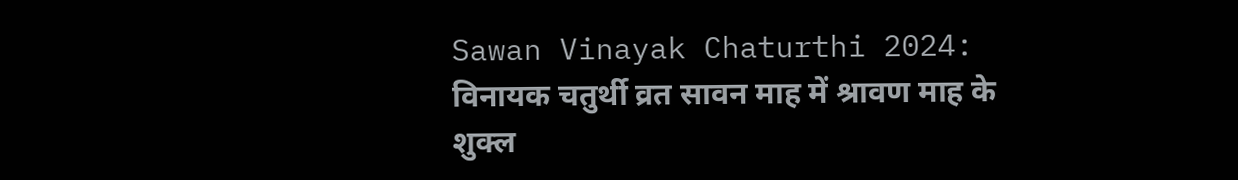Sawan Vinayak Chaturthi 2024: विनायक चतुर्थी व्रत सावन माह में श्रावण माह के शुक्ल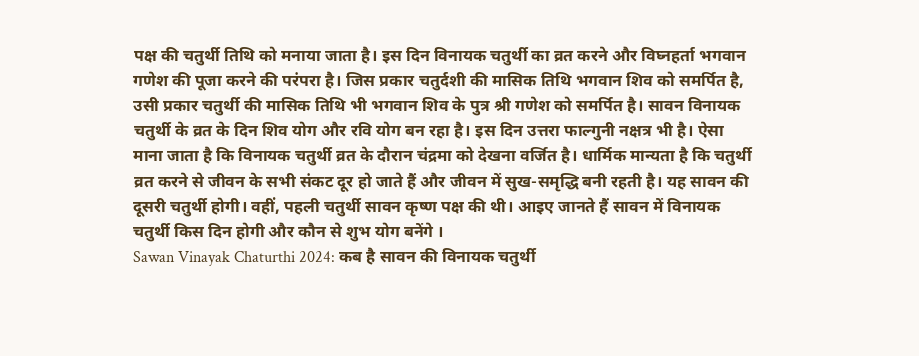पक्ष की चतुर्थी तिथि को मनाया जाता है। इस दिन विनायक चतुर्थी का व्रत करने और विघ्नहर्ता भगवान गणेश की पूजा करने की परंपरा है। जिस प्रकार चतुर्दशी की मासिक तिथि भगवान शिव को समर्पित है, उसी प्रकार चतुर्थी की मासिक तिथि भी भगवान शिव के पुत्र श्री गणेश को समर्पित है। सावन विनायक चतुर्थी के व्रत के दिन शिव योग और रवि योग बन रहा है। इस दिन उत्तरा फाल्गुनी नक्षत्र भी है। ऐसा माना जाता है कि विनायक चतुर्थी व्रत के दौरान चंद्रमा को देखना वर्जित है। धार्मिक मान्यता है कि चतुर्थी व्रत करने से जीवन के सभी संकट दूर हो जाते हैं और जीवन में सुख-समृद्धि बनी रहती है। यह सावन की दूसरी चतुर्थी होगी। वहीं, पहली चतुर्थी सावन कृष्ण पक्ष की थी। आइए जानते हैं सावन में विनायक चतुर्थी किस दिन होगी और कौन से शुभ योग बनेंगे ।
Sawan Vinayak Chaturthi 2024: कब है सावन की विनायक चतुर्थी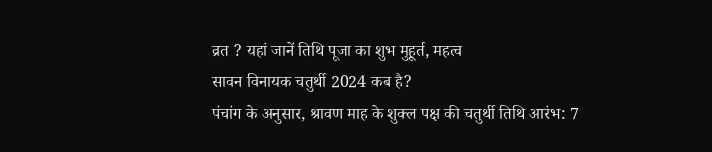व्रत ? यहां जानें तिथि पूजा का शुभ मुहूर्त, महत्व
सावन विनायक चतुर्थी 2024 कब है?
पंचांग के अनुसार, श्रावण माह के शुक्ल पक्ष की चतुर्थी तिथि आरंभ: 7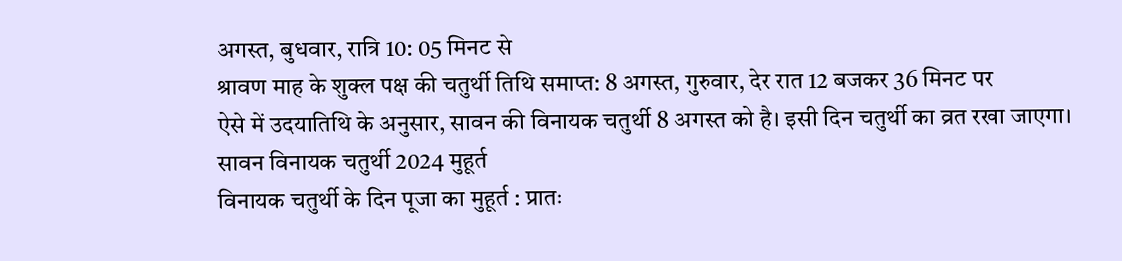अगस्त, बुधवार, रात्रि 10: 05 मिनट से
श्रावण माह के शुक्ल पक्ष की चतुर्थी तिथि समाप्त: 8 अगस्त, गुरुवार, देर रात 12 बजकर 36 मिनट पर
ऐसे में उदयातिथि के अनुसार, सावन की विनायक चतुर्थी 8 अगस्त को है। इसी दिन चतुर्थी का व्रत रखा जाएगा।
सावन विनायक चतुर्थी 2024 मुहूर्त
विनायक चतुर्थी के दिन पूजा का मुहूर्त : प्रातः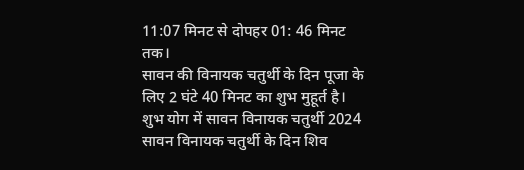11:07 मिनट से दोपहर 01: 46 मिनट तक।
सावन की विनायक चतुर्थी के दिन पूजा के लिए 2 घंटे 40 मिनट का शुभ मुहूर्त है।
शुभ योग में सावन विनायक चतुर्थी 2024
सावन विनायक चतुर्थी के दिन शिव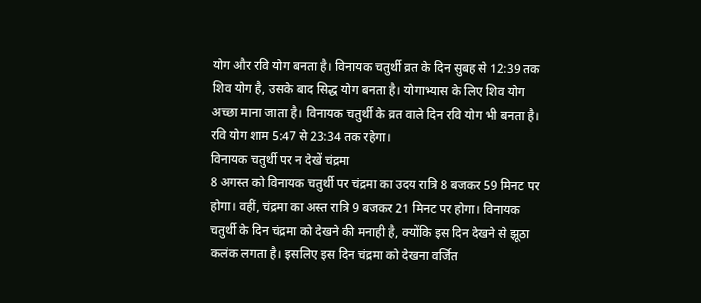योग और रवि योग बनता है। विनायक चतुर्थी व्रत के दिन सुबह से 12:39 तक शिव योग है, उसके बाद सिद्ध योग बनता है। योगाभ्यास के लिए शिव योग अच्छा माना जाता है। विनायक चतुर्थी के व्रत वाले दिन रवि योग भी बनता है। रवि योग शाम 5:47 से 23:34 तक रहेगा।
विनायक चतुर्थी पर न देखें चंद्रमा
8 अगस्त को विनायक चतुर्थी पर चंद्रमा का उदय रात्रि 8 बजकर 59 मिनट पर होगा। वहीं, चंद्रमा का अस्त रात्रि 9 बजकर 21 मिनट पर होगा। विनायक चतुर्थी के दिन चंद्रमा को देखने की मनाही है, क्योंकि इस दिन देखने से झूठा कलंक लगता है। इसलिए इस दिन चंद्रमा को देखना वर्जित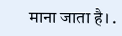माना जाता है। .